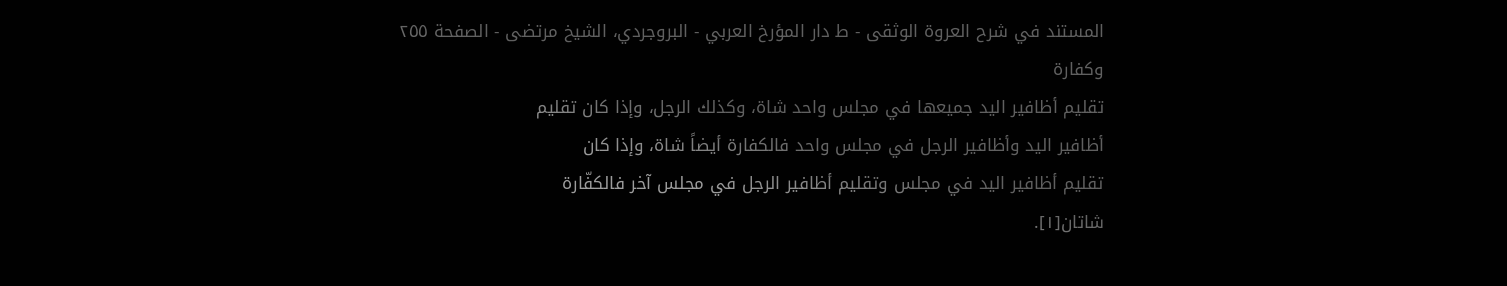المستند في شرح العروة الوثقى - ط دار المؤرخ العربي - البروجردي، الشيخ مرتضى - الصفحة ٢٥٥
وكفارة
تقليم أظافير اليد جميعها في مجلس واحد شاة، وكذلك الرجل، وإذا كان تقليم
أظافير اليد وأظافير الرجل في مجلس واحد فالكفارة أيضاً شاة، وإذا كان
تقليم أظافير اليد في مجلس وتقليم أظافير الرجل في مجلس آخر فالكفّارة
شاتان[١].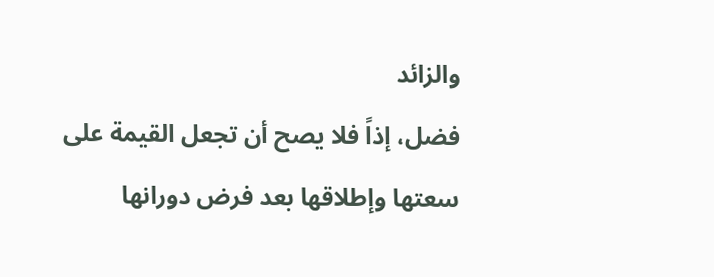والزائد
فضل، إذاً فلا يصح أن تجعل القيمة على سعتها وإطلاقها بعد فرض دورانها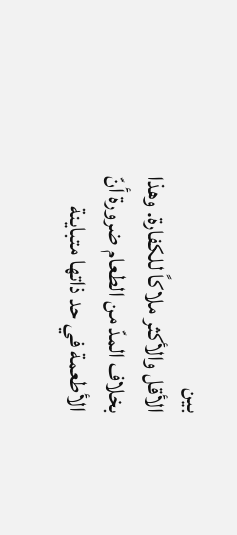بين
الأقل والأكثر ملاكاً للكفارة. وهذا بخلاف المدّ من الطعام ضرورة أنّ
الأطعمة في حد ذاتها متباينة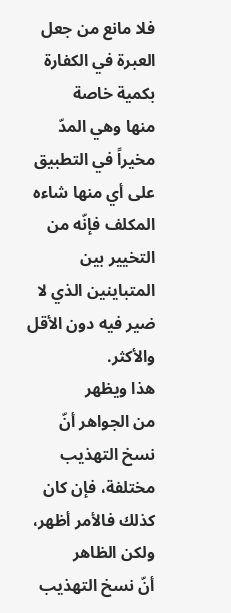فلا مانع من جعل العبرة في الكفارة بكمية خاصة
منها وهي المدّ مخيراً في التطبيق على أي منها شاءه المكلف فإنّه من
التخيير بين المتباينين الذي لا ضير فيه دون الأقل والأكثر.
هذا ويظهر
من الجواهر أنّ نسخ التهذيب مختلفة، فإن كان كذلك فالأمر أظهر، ولكن الظاهر
أنّ نسخ التهذيب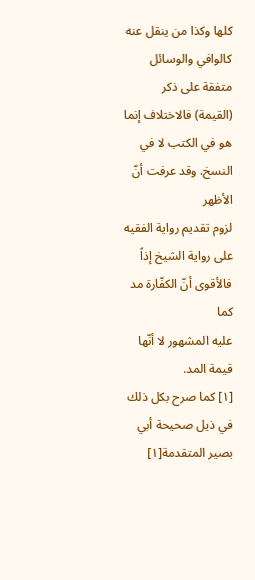كلها وكذا من ينقل عنه كالوافي والوسائل متفقة على ذكر
(القيمة) فالاختلاف إنما هو في الكتب لا في النسخ. وقد عرفت أنّ الأظهر
لزوم تقديم رواية الفقيه على رواية الشيخ إذاً فالأقوى أنّ الكفّارة مد كما
عليه المشهور لا أنّها قيمة المد.
[١] كما صرح بكل ذلك في ذيل صحيحة أبي بصير المتقدمة[١]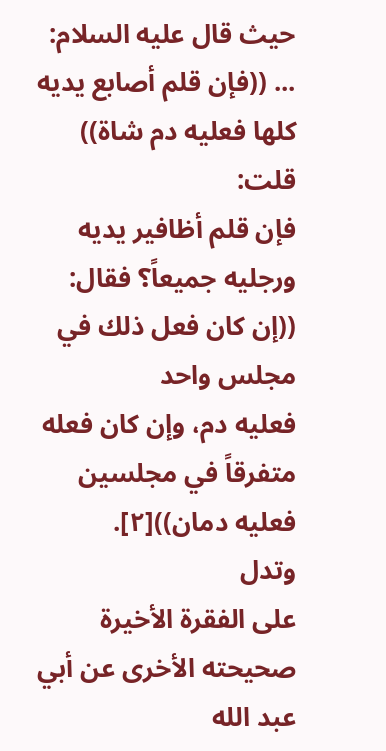حيث قال عليه السلام: ... ((فإن قلم أصابع يديه كلها فعليه دم شاة)) قلت:
فإن قلم أظافير يديه ورجليه جميعاً؟ فقال: ((إن كان فعل ذلك في مجلس واحد
فعليه دم، وإن كان فعله متفرقاً في مجلسين فعليه دمان))[٢].
وتدل
على الفقرة الأخيرة صحيحته الأخرى عن أبي عبد الله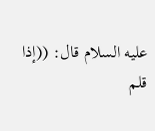عليه السلام قال: ((إذا
قلم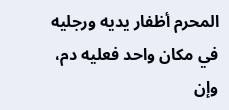المحرم أظفار يديه ورجليه في مكان واحد فعليه دم، وإن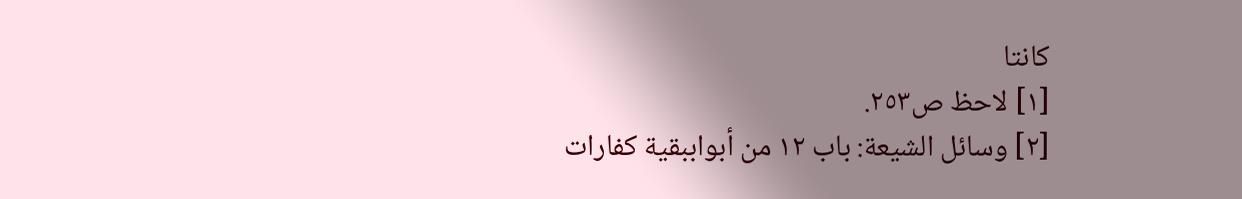كانتا
[١] لاحظ ص٢٥٣.
[٢] وسائل الشيعة: باب ١٢ من أبواببقية كفارات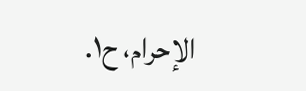الإحرام، ح١.